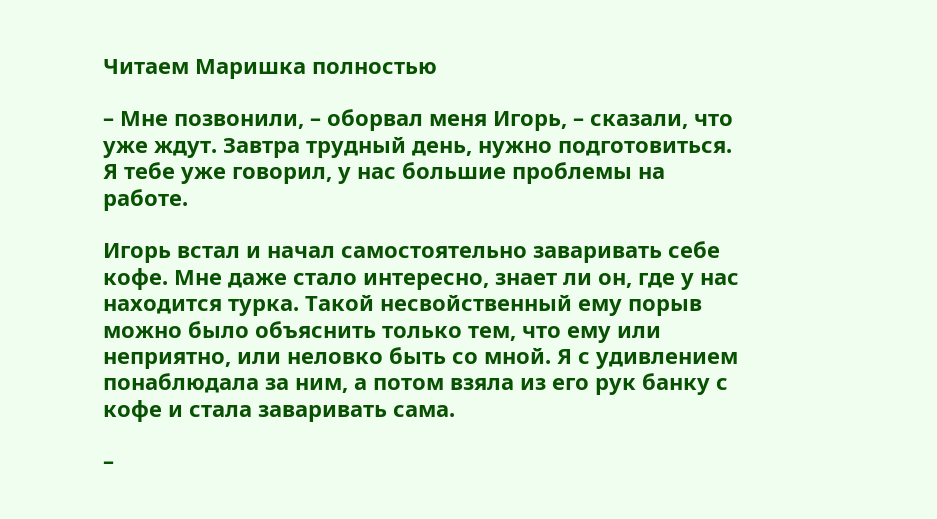Читаем Маришка полностью

– Мне позвонили, – оборвал меня Игорь, – сказали, что уже ждут. Завтра трудный день, нужно подготовиться. Я тебе уже говорил, у нас большие проблемы на работе.

Игорь встал и начал самостоятельно заваривать себе кофе. Мне даже стало интересно, знает ли он, где у нас находится турка. Такой несвойственный ему порыв можно было объяснить только тем, что ему или неприятно, или неловко быть со мной. Я с удивлением понаблюдала за ним, а потом взяла из его рук банку с кофе и стала заваривать сама.

–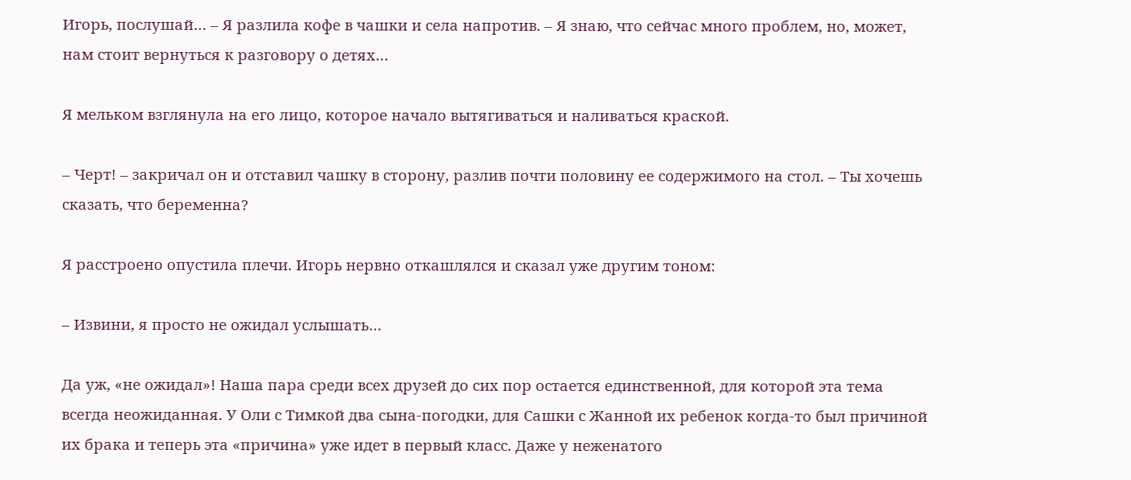Игорь, послушай… – Я разлила кофе в чашки и села напротив. – Я знаю, что сейчас много проблем, но, может, нам стоит вернуться к разговору о детях…

Я мельком взглянула на его лицо, которое начало вытягиваться и наливаться краской.

– Черт! – закричал он и отставил чашку в сторону, разлив почти половину ее содержимого на стол. – Ты хочешь сказать, что беременна?

Я расстроено опустила плечи. Игорь нервно откашлялся и сказал уже другим тоном:

– Извини, я просто не ожидал услышать…

Да уж, «не ожидал»! Наша пара среди всех друзей до сих пор остается единственной, для которой эта тема всегда неожиданная. У Оли с Тимкой два сына-погодки, для Сашки с Жанной их ребенок когда-то был причиной их брака и теперь эта «причина» уже идет в первый класс. Даже у неженатого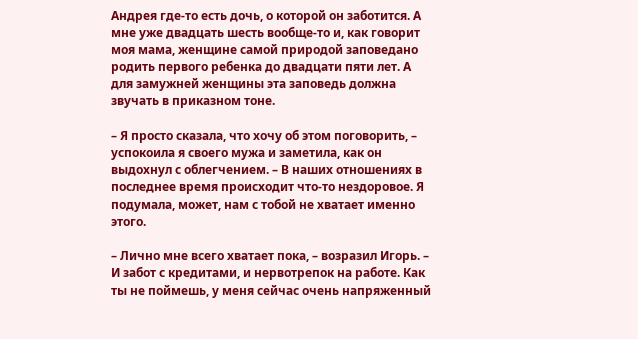Андрея где-то есть дочь, о которой он заботится. А мне уже двадцать шесть вообще-то и, как говорит моя мама, женщине самой природой заповедано родить первого ребенка до двадцати пяти лет. А для замужней женщины эта заповедь должна звучать в приказном тоне.

– Я просто сказала, что хочу об этом поговорить, – успокоила я своего мужа и заметила, как он выдохнул с облегчением. – В наших отношениях в последнее время происходит что-то нездоровое. Я подумала, может, нам с тобой не хватает именно этого.

– Лично мне всего хватает пока, – возразил Игорь. – И забот с кредитами, и нервотрепок на работе. Как ты не поймешь, у меня сейчас очень напряженный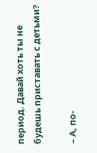период. Давай хоть ты не будешь приставать с детьми?

– А, по-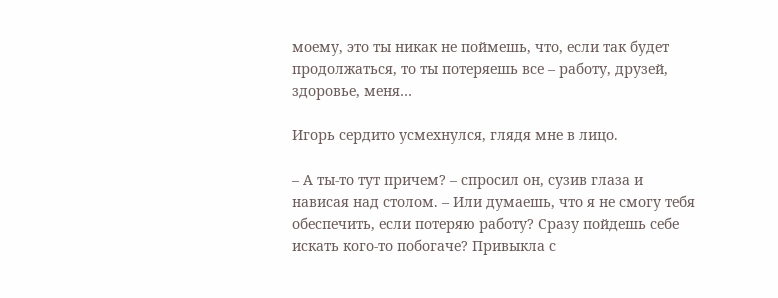моему, это ты никак не поймешь, что, если так будет продолжаться, то ты потеряешь все – работу, друзей, здоровье, меня…

Игорь сердито усмехнулся, глядя мне в лицо.

– А ты-то тут причем? – спросил он, сузив глаза и нависая над столом. – Или думаешь, что я не смогу тебя обеспечить, если потеряю работу? Сразу пойдешь себе искать кого-то побогаче? Привыкла с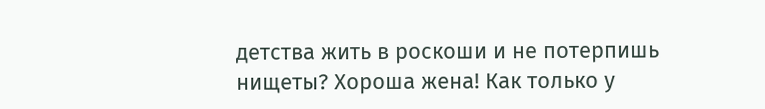детства жить в роскоши и не потерпишь нищеты? Хороша жена! Как только у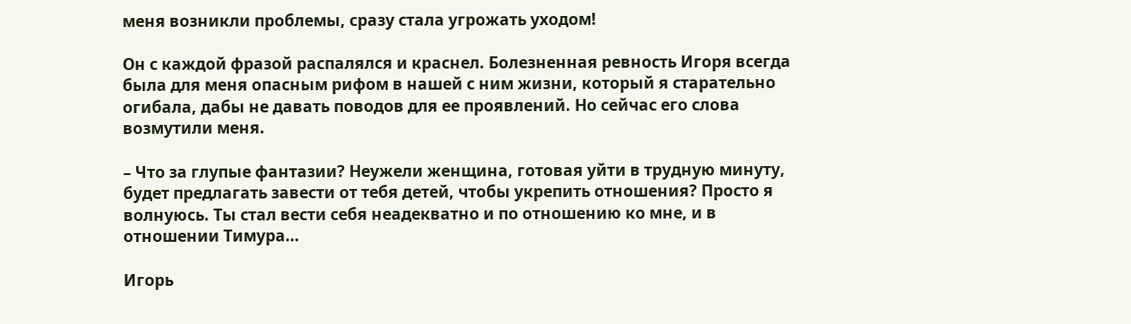меня возникли проблемы, сразу стала угрожать уходом!

Он с каждой фразой распалялся и краснел. Болезненная ревность Игоря всегда была для меня опасным рифом в нашей с ним жизни, который я старательно огибала, дабы не давать поводов для ее проявлений. Но сейчас его слова возмутили меня.

– Что за глупые фантазии? Неужели женщина, готовая уйти в трудную минуту, будет предлагать завести от тебя детей, чтобы укрепить отношения? Просто я волнуюсь. Ты стал вести себя неадекватно и по отношению ко мне, и в отношении Тимура…

Игорь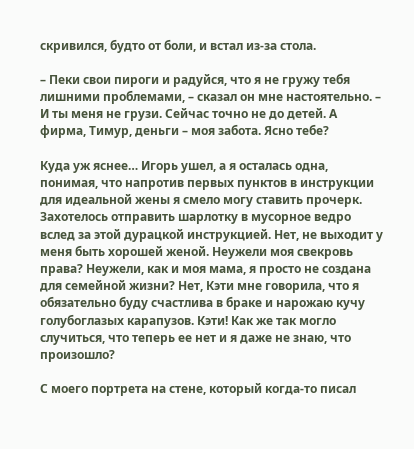скривился, будто от боли, и встал из-за стола.

– Пеки свои пироги и радуйся, что я не гружу тебя лишними проблемами, – сказал он мне настоятельно. – И ты меня не грузи. Сейчас точно не до детей. А фирма, Тимур, деньги – моя забота. Ясно тебе?

Куда уж яснее… Игорь ушел, а я осталась одна, понимая, что напротив первых пунктов в инструкции для идеальной жены я смело могу ставить прочерк. Захотелось отправить шарлотку в мусорное ведро вслед за этой дурацкой инструкцией. Нет, не выходит у меня быть хорошей женой. Неужели моя свекровь права? Неужели, как и моя мама, я просто не создана для семейной жизни? Нет, Кэти мне говорила, что я обязательно буду счастлива в браке и нарожаю кучу голубоглазых карапузов. Кэти! Как же так могло случиться, что теперь ее нет и я даже не знаю, что произошло?

С моего портрета на стене, который когда-то писал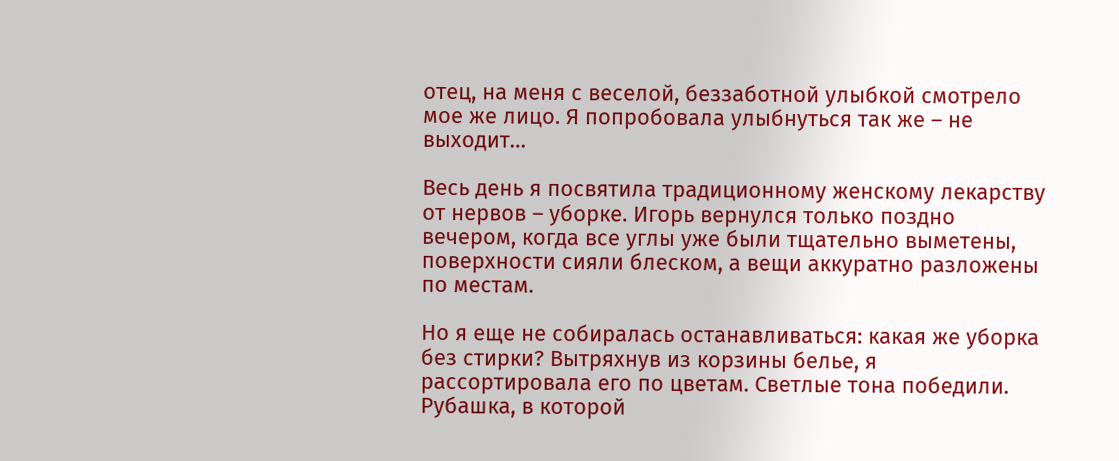отец, на меня с веселой, беззаботной улыбкой смотрело мое же лицо. Я попробовала улыбнуться так же – не выходит…

Весь день я посвятила традиционному женскому лекарству от нервов – уборке. Игорь вернулся только поздно вечером, когда все углы уже были тщательно выметены, поверхности сияли блеском, а вещи аккуратно разложены по местам.

Но я еще не собиралась останавливаться: какая же уборка без стирки? Вытряхнув из корзины белье, я рассортировала его по цветам. Светлые тона победили. Рубашка, в которой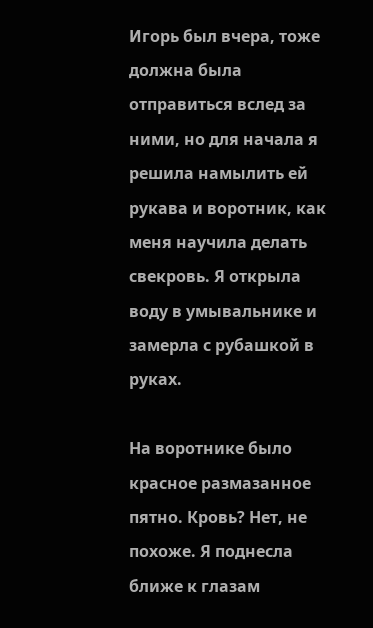Игорь был вчера, тоже должна была отправиться вслед за ними, но для начала я решила намылить ей рукава и воротник, как меня научила делать свекровь. Я открыла воду в умывальнике и замерла с рубашкой в руках.

На воротнике было красное размазанное пятно. Кровь? Нет, не похоже. Я поднесла ближе к глазам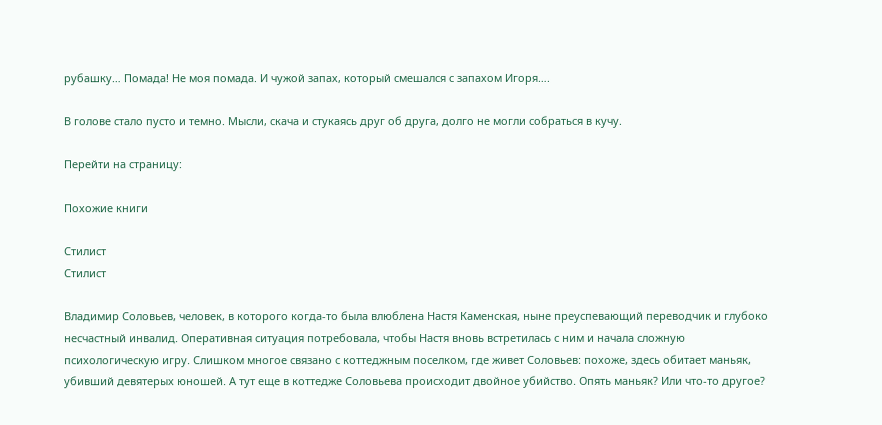рубашку… Помада! Не моя помада. И чужой запах, который смешался с запахом Игоря….

В голове стало пусто и темно. Мысли, скача и стукаясь друг об друга, долго не могли собраться в кучу.

Перейти на страницу:

Похожие книги

Стилист
Стилист

Владимир Соловьев, человек, в которого когда-то была влюблена Настя Каменская, ныне преуспевающий переводчик и глубоко несчастный инвалид. Оперативная ситуация потребовала, чтобы Настя вновь встретилась с ним и начала сложную психологическую игру. Слишком многое связано с коттеджным поселком, где живет Соловьев: похоже, здесь обитает маньяк, убивший девятерых юношей. А тут еще в коттедже Соловьева происходит двойное убийство. Опять маньяк? Или что-то другое?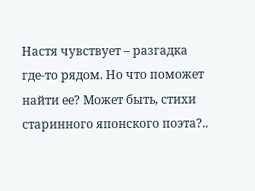Настя чувствует – разгадка где-то рядом. Но что поможет найти ее? Может быть, стихи старинного японского поэта?..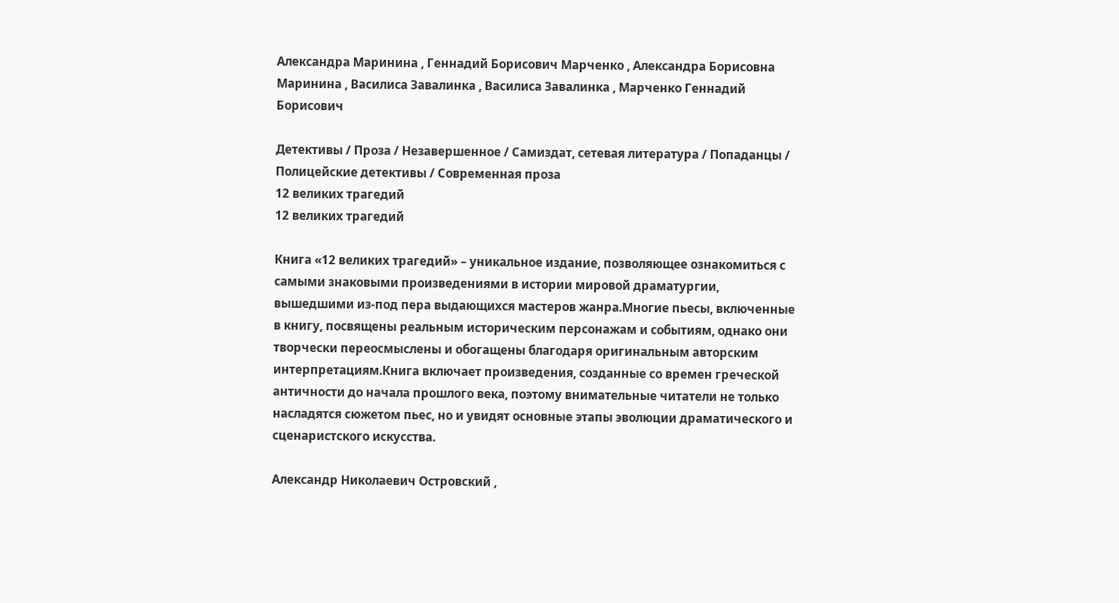Александра Маринина , Геннадий Борисович Марченко , Александра Борисовна Маринина , Василиса Завалинка , Василиса Завалинка , Марченко Геннадий Борисович

Детективы / Проза / Незавершенное / Самиздат, сетевая литература / Попаданцы / Полицейские детективы / Современная проза
12 великих трагедий
12 великих трагедий

Книга «12 великих трагедий» – уникальное издание, позволяющее ознакомиться с самыми знаковыми произведениями в истории мировой драматургии, вышедшими из-под пера выдающихся мастеров жанра.Многие пьесы, включенные в книгу, посвящены реальным историческим персонажам и событиям, однако они творчески переосмыслены и обогащены благодаря оригинальным авторским интерпретациям.Книга включает произведения, созданные со времен греческой античности до начала прошлого века, поэтому внимательные читатели не только насладятся сюжетом пьес, но и увидят основные этапы эволюции драматического и сценаристского искусства.

Александр Николаевич Островский ,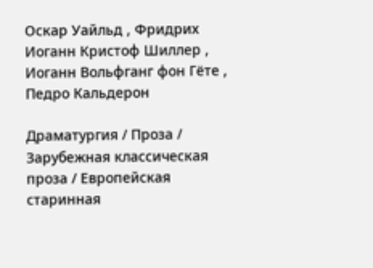Оскар Уайльд , Фридрих Иоганн Кристоф Шиллер , Иоганн Вольфганг фон Гёте , Педро Кальдерон

Драматургия / Проза / Зарубежная классическая проза / Европейская старинная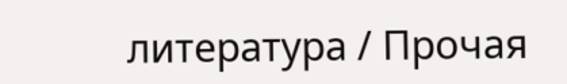литература / Прочая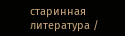старинная литература /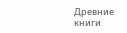Древние книги